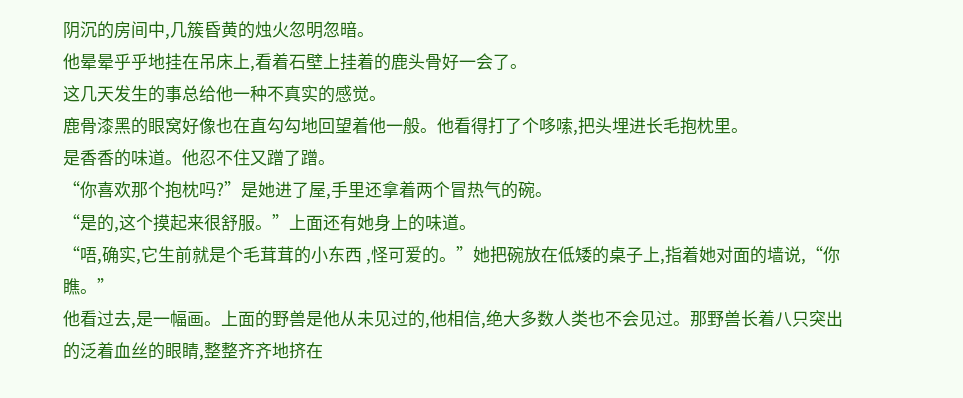阴沉的房间中,几簇昏黄的烛火忽明忽暗。
他晕晕乎乎地挂在吊床上,看着石壁上挂着的鹿头骨好一会了。
这几天发生的事总给他一种不真实的感觉。
鹿骨漆黑的眼窝好像也在直勾勾地回望着他一般。他看得打了个哆嗦,把头埋进长毛抱枕里。
是香香的味道。他忍不住又蹭了蹭。
“你喜欢那个抱枕吗?”是她进了屋,手里还拿着两个冒热气的碗。
“是的,这个摸起来很舒服。”上面还有她身上的味道。
“唔,确实,它生前就是个毛茸茸的小东西 ,怪可爱的。”她把碗放在低矮的桌子上,指着她对面的墙说,“你瞧。”
他看过去,是一幅画。上面的野兽是他从未见过的,他相信,绝大多数人类也不会见过。那野兽长着八只突出的泛着血丝的眼睛,整整齐齐地挤在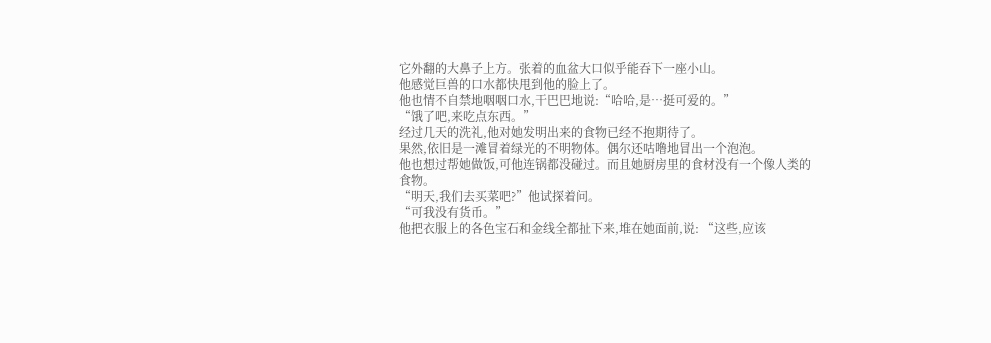它外翻的大鼻子上方。张着的血盆大口似乎能吞下一座小山。
他感觉巨兽的口水都快甩到他的脸上了。
他也情不自禁地咽咽口水,干巴巴地说:“哈哈,是…挺可爱的。”
“饿了吧,来吃点东西。”
经过几天的洗礼,他对她发明出来的食物已经不抱期待了。
果然,依旧是一滩冒着绿光的不明物体。偶尔还咕噜地冒出一个泡泡。
他也想过帮她做饭,可他连锅都没碰过。而且她厨房里的食材没有一个像人类的食物。
“明天,我们去买菜吧?”他试探着问。
“可我没有货币。”
他把衣服上的各色宝石和金线全都扯下来,堆在她面前,说: “这些,应该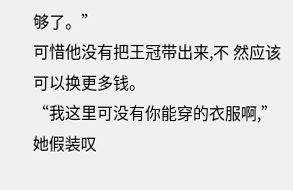够了。”
可惜他没有把王冠带出来,不 然应该可以换更多钱。
“我这里可没有你能穿的衣服啊,”她假装叹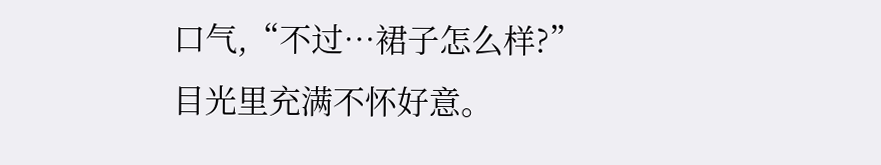口气,“不过…裙子怎么样?”
目光里充满不怀好意。